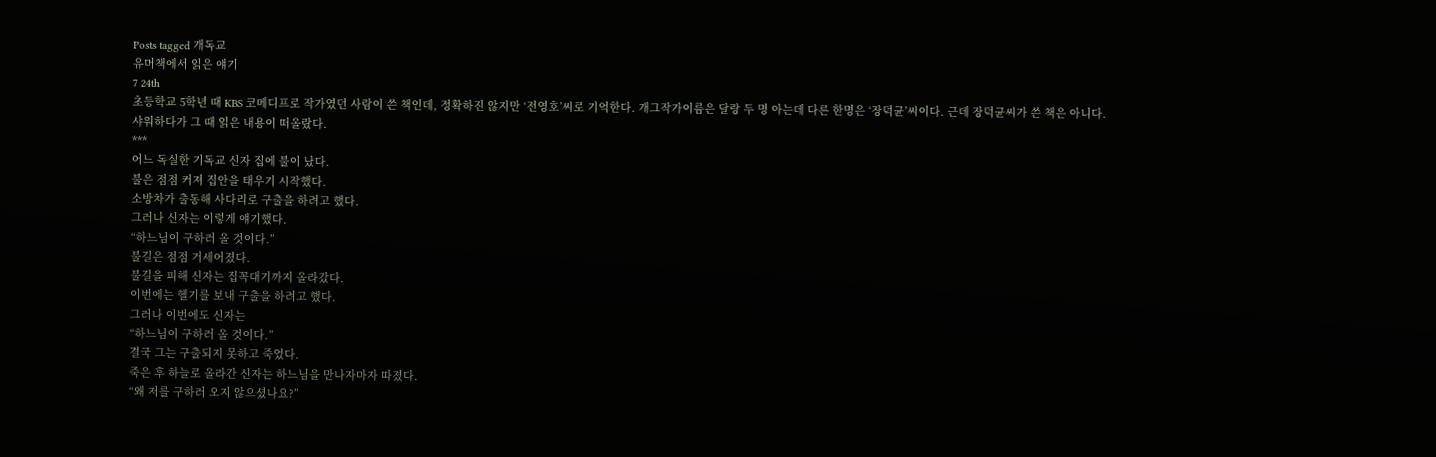Posts tagged 개독교
유머책에서 읽은 얘기
7 24th
초등학교 5학년 때 KBS 코메디프로 작가였던 사람이 쓴 책인데, 정확하진 않지만 ‘전영호’씨로 기억한다. 개그작가이름은 달랑 두 명 아는데 다른 한명은 ‘장덕균’씨이다. 근데 장덕균씨가 쓴 책은 아니다.
샤워하다가 그 때 읽은 내용이 떠올랐다.
***
어느 독실한 기독교 신자 집에 불이 났다.
불은 점점 커져 집안을 태우기 시작했다.
소방차가 출동해 사다리로 구출을 하려고 했다.
그러나 신자는 이렇게 얘기했다.
“하느님이 구하러 올 것이다.”
불길은 점점 거세어졌다.
불길을 피해 신자는 집꼭대기까지 올라갔다.
이번에는 헬기를 보내 구출을 하려고 했다.
그러나 이번에도 신자는
“하느님이 구하러 올 것이다.”
결국 그는 구출되지 못하고 죽었다.
죽은 후 하늘로 올라간 신자는 하느님을 만나자마자 따졌다.
“왜 저를 구하러 오지 않으셨나요?”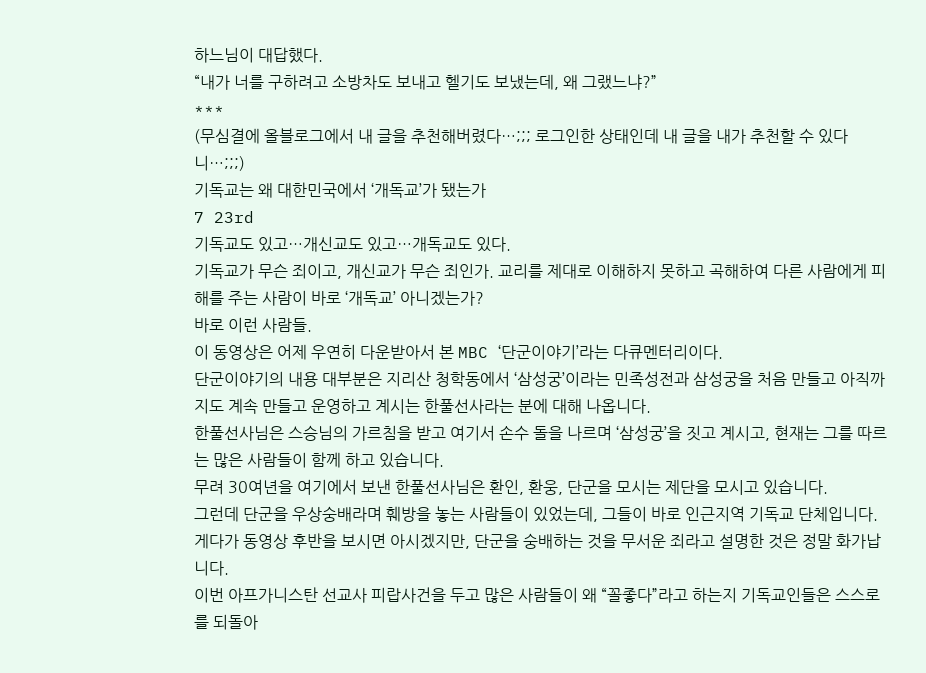하느님이 대답했다.
“내가 너를 구하려고 소방차도 보내고 헬기도 보냈는데, 왜 그랬느냐?”
***
(무심결에 올블로그에서 내 글을 추천해버렸다…;;; 로그인한 상태인데 내 글을 내가 추천할 수 있다니…;;;)
기독교는 왜 대한민국에서 ‘개독교’가 됐는가
7 23rd
기독교도 있고…개신교도 있고…개독교도 있다.
기독교가 무슨 죄이고, 개신교가 무슨 죄인가. 교리를 제대로 이해하지 못하고 곡해하여 다른 사람에게 피해를 주는 사람이 바로 ‘개독교’ 아니겠는가?
바로 이런 사람들.
이 동영상은 어제 우연히 다운받아서 본 MBC ‘단군이야기’라는 다큐멘터리이다.
단군이야기의 내용 대부분은 지리산 청학동에서 ‘삼성궁’이라는 민족성전과 삼성궁을 처음 만들고 아직까지도 계속 만들고 운영하고 계시는 한풀선사라는 분에 대해 나옵니다.
한풀선사님은 스승님의 가르침을 받고 여기서 손수 돌을 나르며 ‘삼성궁’을 짓고 계시고, 현재는 그를 따르는 많은 사람들이 함께 하고 있습니다.
무려 30여년을 여기에서 보낸 한풀선사님은 환인, 환웅, 단군을 모시는 제단을 모시고 있습니다.
그런데 단군을 우상숭배라며 훼방을 놓는 사람들이 있었는데, 그들이 바로 인근지역 기독교 단체입니다.
게다가 동영상 후반을 보시면 아시겠지만, 단군을 숭배하는 것을 무서운 죄라고 설명한 것은 정말 화가납니다.
이번 아프가니스탄 선교사 피랍사건을 두고 많은 사람들이 왜 “꼴좋다”라고 하는지 기독교인들은 스스로를 되돌아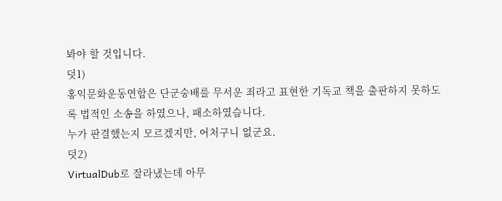봐야 할 것입니다.
덧1)
홍익문화운동연합은 단군숭배를 무서운 죄라고 표현한 기독교 책을 출판하지 못하도록 법적인 소송을 하였으나, 패소하였습니다.
누가 판결했는지 모르겠지만, 어처구니 없군요.
덧2)
VirtualDub로 잘라냈는데 아무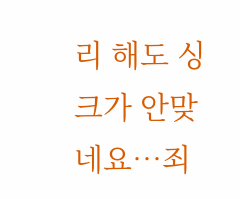리 해도 싱크가 안맞네요…죄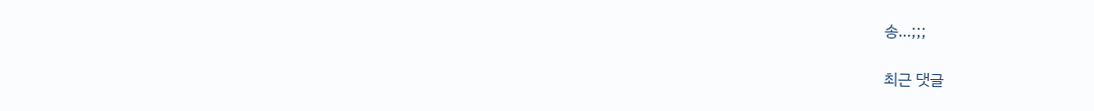송…;;;

최근 댓글